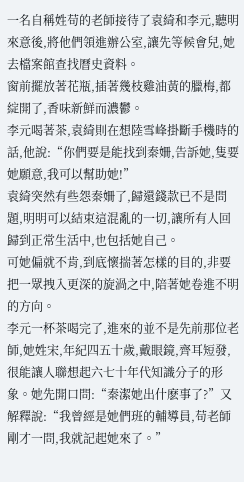一名自稱姓苟的老師接待了袁綺和李元,聽明來意後,將他們領進辦公室,讓先等候會兒,她去檔案館查找曆史資料。
窗前擺放著花瓶,插著幾枝雞油黃的臘梅,都綻開了,香味新鮮而濃鬱。
李元喝著茶,袁綺則在想陸雪峰掛斷手機時的話,他說:“你們要是能找到秦姍,告訴她,隻要她願意,我可以幫助她!”
袁綺突然有些怨秦姍了,歸還錢款已不是問題,明明可以結束這混亂的一切,讓所有人回歸到正常生活中,也包括她自己。
可她偏就不肯,到底懷揣著怎樣的目的,非要把一眾拽入更深的旋渦之中,陪著她卷進不明的方向。
李元一杯茶喝完了,進來的並不是先前那位老師,她姓宋,年紀四五十歲,戴眼鏡,齊耳短發,很能讓人聯想起六七十年代知識分子的形象。她先開口問:“秦潔她出什麽事了?”又解釋說:“我曾經是她們班的輔導員,苟老師剛才一問,我就記起她來了。”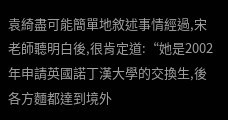袁綺盡可能簡單地敘述事情經過,宋老師聽明白後,很肯定道:“她是2002年申請英國諾丁漢大學的交換生,後各方麵都達到境外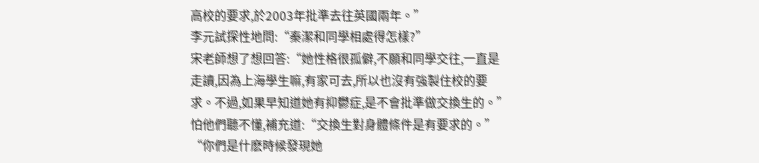高校的要求,於2003年批準去往英國兩年。”
李元試探性地問:“秦潔和同學相處得怎樣?”
宋老師想了想回答:“她性格很孤僻,不願和同學交往,一直是走讀,因為上海學生嘛,有家可去,所以也沒有強製住校的要求。不過,如果早知道她有抑鬱症,是不會批準做交換生的。”怕他們聽不懂,補充道:“交換生對身體條件是有要求的。”
“你們是什麽時候發現她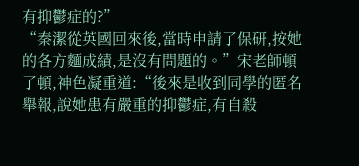有抑鬱症的?”
“秦潔從英國回來後,當時申請了保研,按她的各方麵成績,是沒有問題的。”宋老師頓了頓,神色凝重道:“後來是收到同學的匿名舉報,說她患有嚴重的抑鬱症,有自殺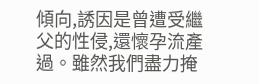傾向,誘因是曾遭受繼父的性侵,還懷孕流產過。雖然我們盡力掩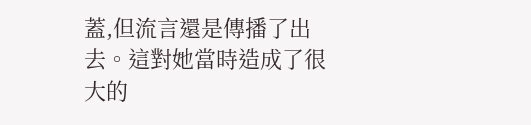蓋,但流言還是傳播了出去。這對她當時造成了很大的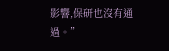影響,保研也沒有通過。”